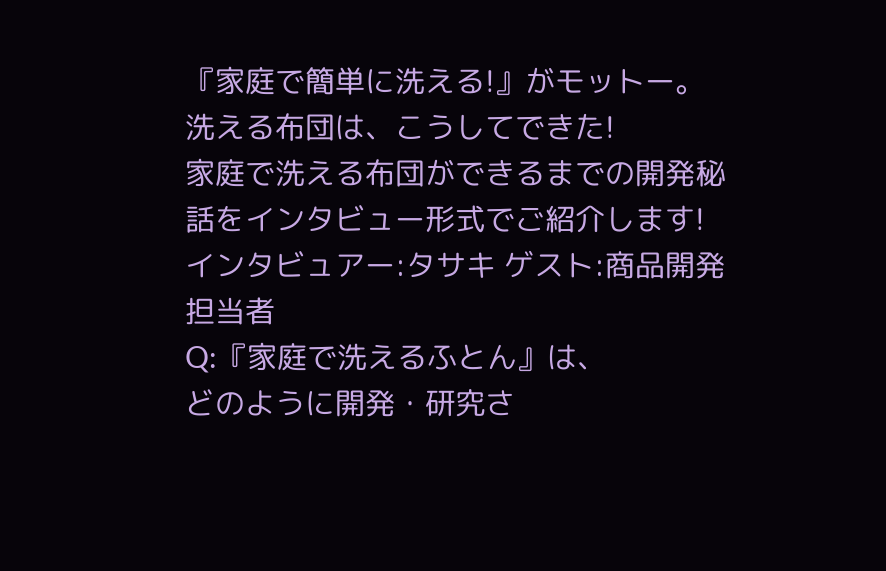『家庭で簡単に洗える!』がモットー。
洗える布団は、こうしてできた!
家庭で洗える布団ができるまでの開発秘話をインタビュー形式でご紹介します!
インタビュアー:タサキ ゲスト:商品開発担当者
Q:『家庭で洗えるふとん』は、
どのように開発・研究さ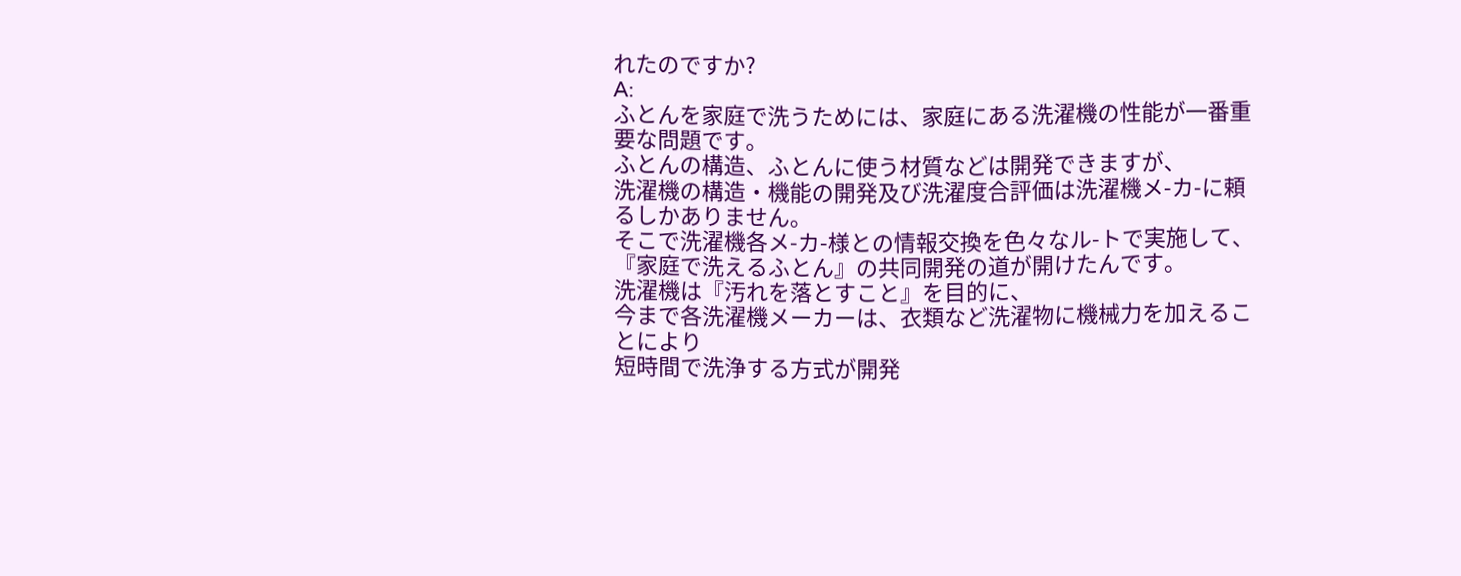れたのですか?
A:
ふとんを家庭で洗うためには、家庭にある洗濯機の性能が一番重要な問題です。
ふとんの構造、ふとんに使う材質などは開発できますが、
洗濯機の構造・機能の開発及び洗濯度合評価は洗濯機メ-カ-に頼るしかありません。
そこで洗濯機各メ-カ-様との情報交換を色々なル-トで実施して、
『家庭で洗えるふとん』の共同開発の道が開けたんです。
洗濯機は『汚れを落とすこと』を目的に、
今まで各洗濯機メーカーは、衣類など洗濯物に機械力を加えることにより
短時間で洗浄する方式が開発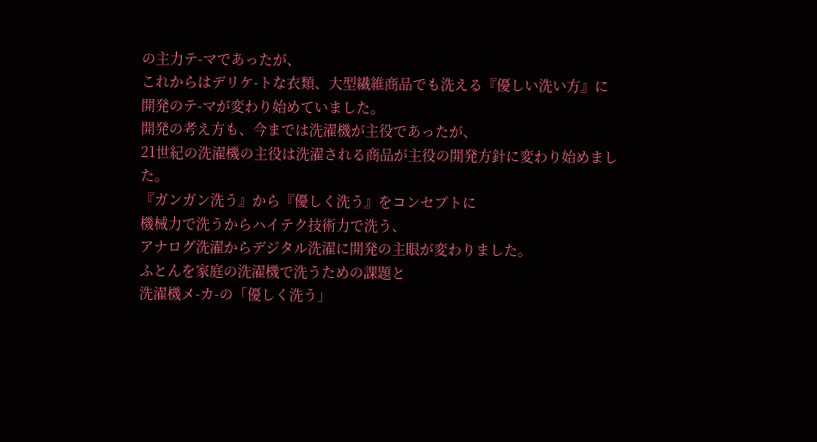の主力テ-マであったが、
これからはデリケ-トな衣類、大型繊維商品でも洗える『優しい洗い方』に
開発のテ-マが変わり始めていました。
開発の考え方も、今までは洗濯機が主役であったが、
21世紀の洗濯機の主役は洗濯される商品が主役の開発方針に変わり始めました。
『ガンガン洗う』から『優しく洗う』をコンセプトに
機械力で洗うからハイテク技術力で洗う、
アナログ洗濯からデジタル洗濯に開発の主眼が変わりました。
ふとんを家庭の洗濯機で洗うための課題と
洗濯機メ-カ-の「優しく洗う」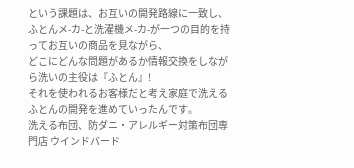という課題は、お互いの開発路線に一致し、
ふとんメ-カ-と洗濯機メ-カ-が一つの目的を持ってお互いの商品を見ながら、
どこにどんな問題があるか情報交換をしながら洗いの主役は『ふとん』!
それを使われるお客様だと考え家庭で洗えるふとんの開発を進めていったんです。
洗える布団、防ダニ・アレルギー対策布団専門店 ウインドバード